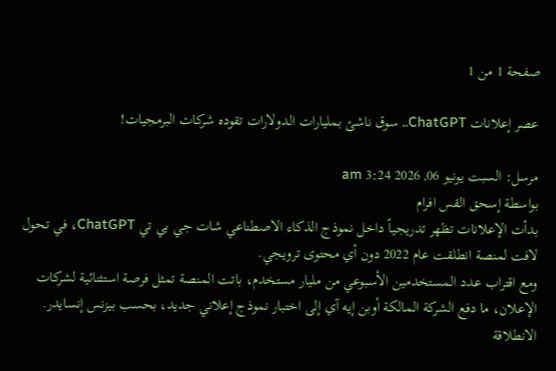صفحة 1 من 1

عصر إعلانات ChatGPT.. سوق ناشئ بمليارات الدولارات تقوده شركات البرمجيات!

مرسل: السبت يونيو 06, 2026 3:24 am
بواسطة إسحق القس افرام
بدأت الإعلانات تظهر تدريجياً داخل نموذج الذكاء الاصطناعي شات جي بي تي ChatGPT، في تحول لافت لمنصة انطلقت عام 2022 دون أي محتوى ترويجي.
ومع اقتراب عدد المستخدمين الأسبوعي من مليار مستخدم، باتت المنصة تمثل فرصة استثنائية لشركات الإعلان، ما دفع الشركة المالكة أوبن إيه آي إلى اختبار نموذج إعلاني جديد، بحسب بيزنس إنسايدر.
الانطلاقة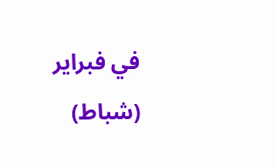في فبراير (شباط)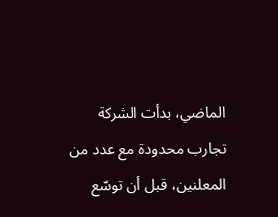الماضي، بدأت الشركة تجارب محدودة مع عدد من المعلنين، قبل أن توسّع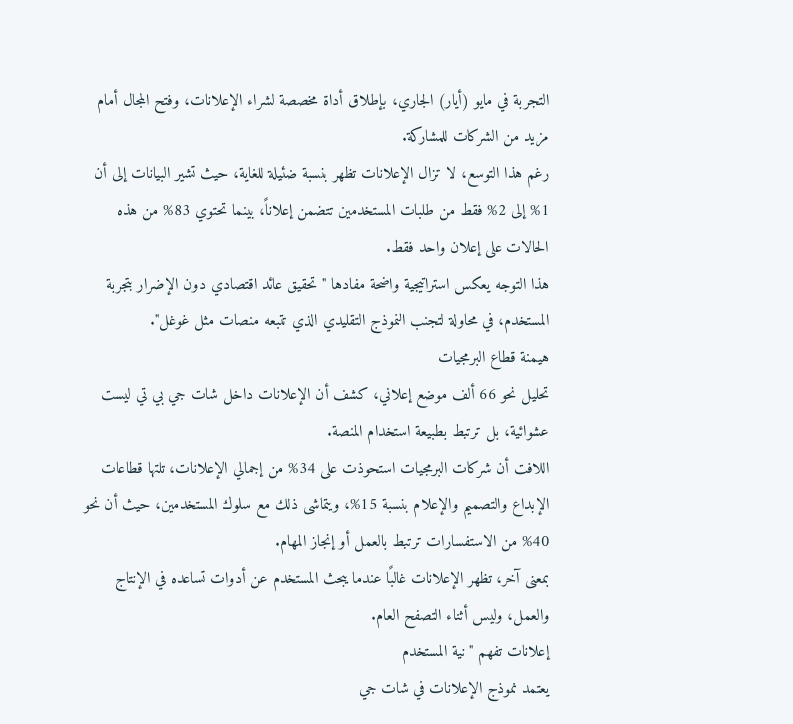التجربة في مايو (أيار) الجاري، بإطلاق أداة مخصصة لشراء الإعلانات، وفتح المجال أمام مزيد من الشركات للمشاركة.
رغم هذا التوسع، لا تزال الإعلانات تظهر بنسبة ضئيلة للغاية، حيث تشير البيانات إلى أن 1% إلى 2% فقط من طلبات المستخدمين تتضمن إعلاناً، بينما تحتوي 83% من هذه الحالات على إعلان واحد فقط.
هذا التوجه يعكس استراتيجية واضحة مفادها "تحقيق عائد اقتصادي دون الإضرار بتجربة المستخدم، في محاولة لتجنب النموذج التقليدي الذي تتبعه منصات مثل غوغل".
هيمنة قطاع البرمجيات
تحليل نحو 66 ألف موضع إعلاني، كشف أن الإعلانات داخل شات جي بي تي ليست عشوائية، بل ترتبط بطبيعة استخدام المنصة.
اللافت أن شركات البرمجيات استحوذت على 34% من إجمالي الإعلانات، تلتها قطاعات الإبداع والتصميم والإعلام بنسبة 15%، ويتماشى ذلك مع سلوك المستخدمين، حيث أن نحو 40% من الاستفسارات ترتبط بالعمل أو إنجاز المهام.
بمعنى آخر، تظهر الإعلانات غالبًا عندما يبحث المستخدم عن أدوات تساعده في الإنتاج والعمل، وليس أثناء التصفح العام.
إعلانات تفهم "نية المستخدم
يعتمد نموذج الإعلانات في شات جي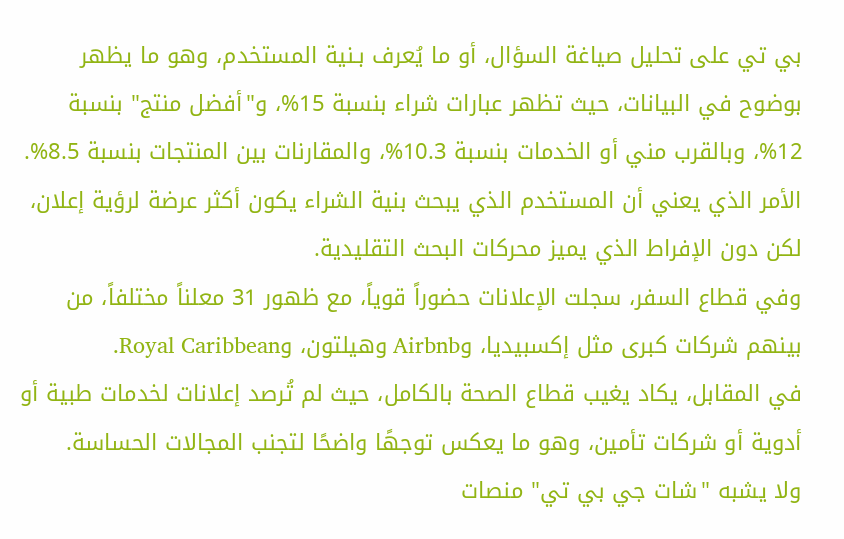بي تي على تحليل صياغة السؤال، أو ما يُعرف بـنية المستخدم، وهو ما يظهر بوضوح في البيانات، حيث تظهر عبارات شراء بنسبة 15%، و"أفضل منتج" بنسبة 12%، وبالقرب مني أو الخدمات بنسبة 10.3%، والمقارنات بين المنتجات بنسبة 8.5%.
الأمر الذي يعني أن المستخدم الذي يبحث بنية الشراء يكون أكثر عرضة لرؤية إعلان، لكن دون الإفراط الذي يميز محركات البحث التقليدية.
وفي قطاع السفر، سجلت الإعلانات حضوراً قوياً، مع ظهور 31 معلناً مختلفاً، من بينهم شركات كبرى مثل إكسبيديا، وAirbnb وهيلتون، وRoyal Caribbean.
في المقابل، يكاد يغيب قطاع الصحة بالكامل، حيث لم تُرصد إعلانات لخدمات طبية أو أدوية أو شركات تأمين، وهو ما يعكس توجهًا واضحًا لتجنب المجالات الحساسة.
ولا يشبه "شات جي بي تي" منصات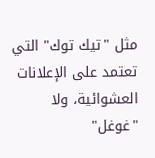مثل "تيك توك" التي تعتمد على الإعلانات العشوائية، ولا "غوغل"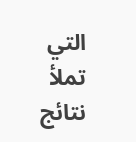التي تملأ نتائج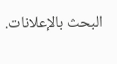البحث بالإعلانات.